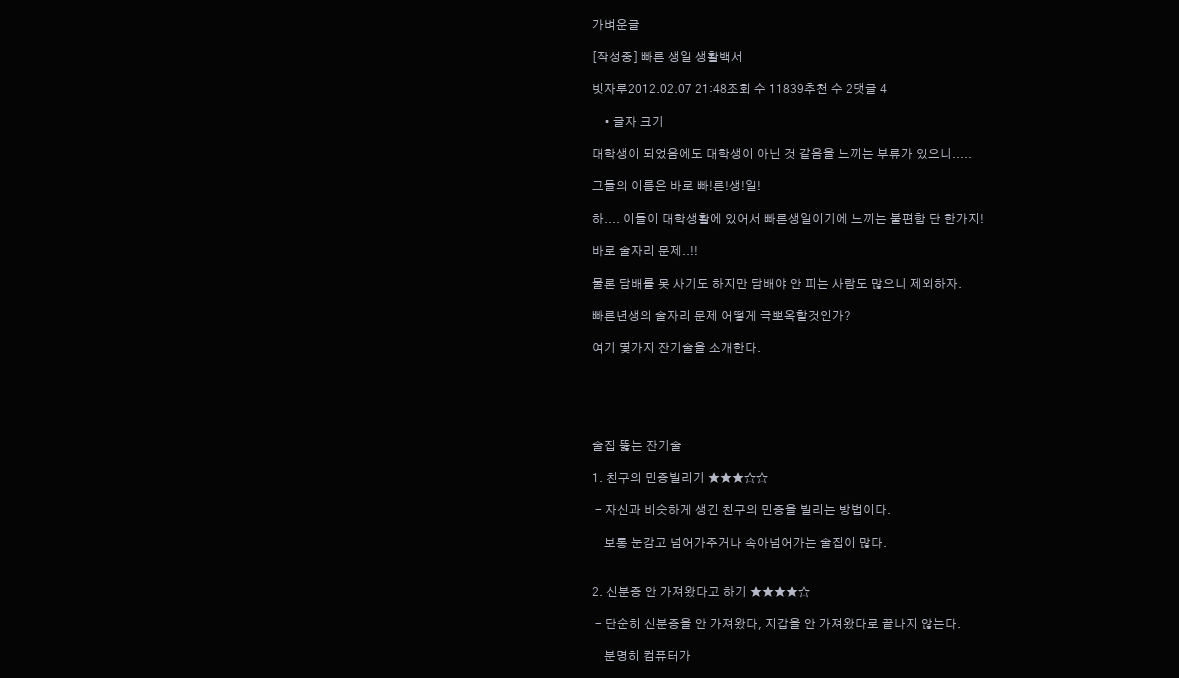가벼운글

[작성중] 빠른 생일 생활백서

빗자루2012.02.07 21:48조회 수 11839추천 수 2댓글 4

    • 글자 크기

대학생이 되었음에도 대학생이 아닌 것 같음을 느끼는 부류가 있으니.....

그들의 이름은 바로 빠!른!생!일!

하.... 이들이 대학생활에 있어서 빠른생일이기에 느끼는 불편함 단 한가지!

바로 술자리 문제..!!

물론 담배를 못 사기도 하지만 담배야 안 피는 사람도 많으니 제외하자.

빠른년생의 술자리 문제 어떻게 극뽀옥할것인가?

여기 몇가지 잔기술을 소개한다.





술집 뚫는 잔기술

1. 친구의 민증빌리기 ★★★☆☆

 - 자신과 비슷하게 생긴 친구의 민증을 빌리는 방법이다.

    보통 눈감고 넘어가주거나 속아넘어가는 술집이 많다.


2. 신분증 안 가져왔다고 하기 ★★★★☆

 - 단순히 신분증을 안 가져왔다, 지갑을 안 가져왔다로 끝나지 않는다.

    분명히 컴퓨터가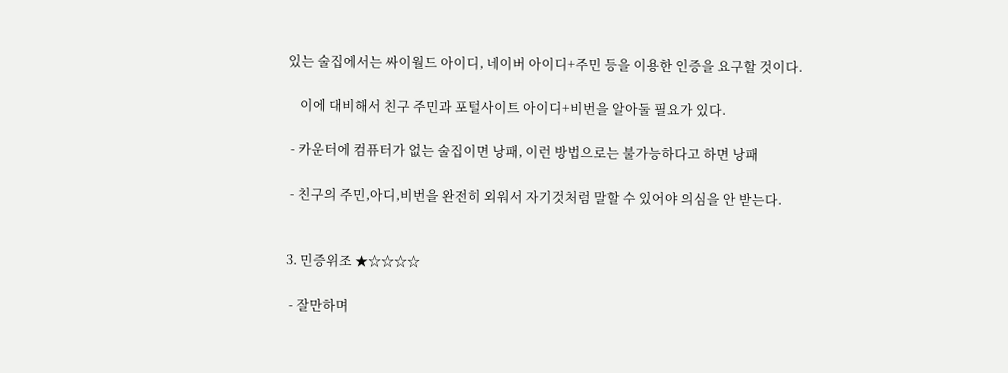있는 술집에서는 싸이월드 아이디, 네이버 아이디+주민 등을 이용한 인증을 요구할 것이다.

    이에 대비해서 친구 주민과 포털사이트 아이디+비번을 알아둘 필요가 있다.

 - 카운터에 컴퓨터가 없는 술집이면 낭패, 이런 방법으로는 불가능하다고 하면 낭패

 - 친구의 주민,아디,비번을 완전히 외워서 자기것처럼 말할 수 있어야 의심을 안 받는다.


3. 민증위조 ★☆☆☆☆

 - 잘만하며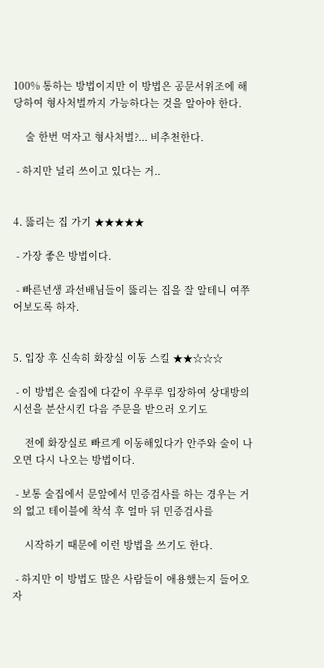100% 통하는 방법이지만 이 방법은 공문서위조에 해당하여 형사처벌까지 가능하다는 것을 알아야 한다.

    술 한번 먹자고 형사처벌?... 비추천한다.

 - 하지만 널리 쓰이고 있다는 거..


4. 뚫리는 집 가기 ★★★★★

 - 가장 좋은 방법이다.

 - 빠른년생 과선배님들이 뚫리는 집을 잘 알테니 여쭈어보도록 하자.


5. 입장 후 신속히 화장실 이동 스킬 ★★☆☆☆

 - 이 방법은 술집에 다같이 우루루 입장하여 상대방의 시선을 분산시킨 다음 주문을 받으러 오기도

    전에 화장실로 빠르게 이동해있다가 안주와 술이 나오면 다시 나오는 방법이다.

 - 보통 술집에서 문앞에서 민증검사를 하는 경우는 거의 없고 테이블에 착석 후 얼마 뒤 민증검사를

    시작하기 때문에 이런 방법을 쓰기도 한다.

 - 하지만 이 방법도 많은 사람들이 애용했는지 들어오자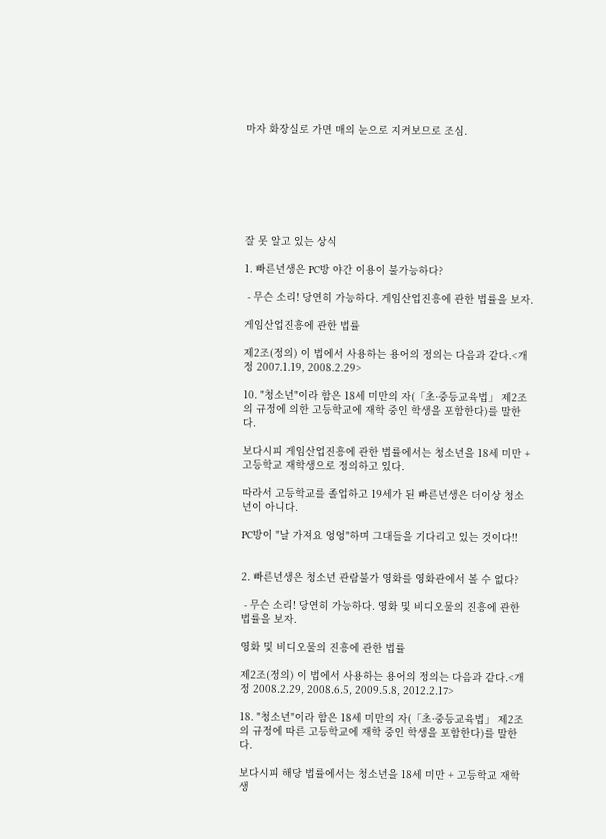마자 화장실로 가면 매의 눈으로 지켜보므로 조심.







잘 못 알고 있는 상식

1. 빠른년생은 PC방 야간 이용이 불가능하다?

 - 무슨 소리! 당연히 가능하다. 게임산업진흥에 관한 법률을 보자.

게임산업진흥에 관한 법률

제2조(정의) 이 법에서 사용하는 용어의 정의는 다음과 같다.<개정 2007.1.19, 2008.2.29>

10. "청소년"이라 함은 18세 미만의 자(「초·중등교육법」 제2조의 규정에 의한 고등학교에 재학 중인 학생을 포함한다)를 말한다.

보다시피 게임산업진흥에 관한 법률에서는 청소년을 18세 미만 + 고등학교 재학생으로 정의하고 있다.

따라서 고등학교를 졸업하고 19세가 된 빠른년생은 더이상 청소년이 아니다.

PC방이 "날 가져요 엉엉"하며 그대들을 기다리고 있는 것이다!!


2. 빠른년생은 청소년 관람불가 영화를 영화관에서 볼 수 없다?

 - 무슨 소리! 당연히 가능하다. 영화 및 비디오물의 진흥에 관한 법률을 보자.

영화 및 비디오물의 진흥에 관한 법률

제2조(정의) 이 법에서 사용하는 용어의 정의는 다음과 같다.<개정 2008.2.29, 2008.6.5, 2009.5.8, 2012.2.17>

18. "청소년"이라 함은 18세 미만의 자(「초·중등교육법」 제2조의 규정에 따른 고등학교에 재학 중인 학생을 포함한다)를 말한다.

보다시피 해당 법률에서는 청소년을 18세 미만 + 고등학교 재학생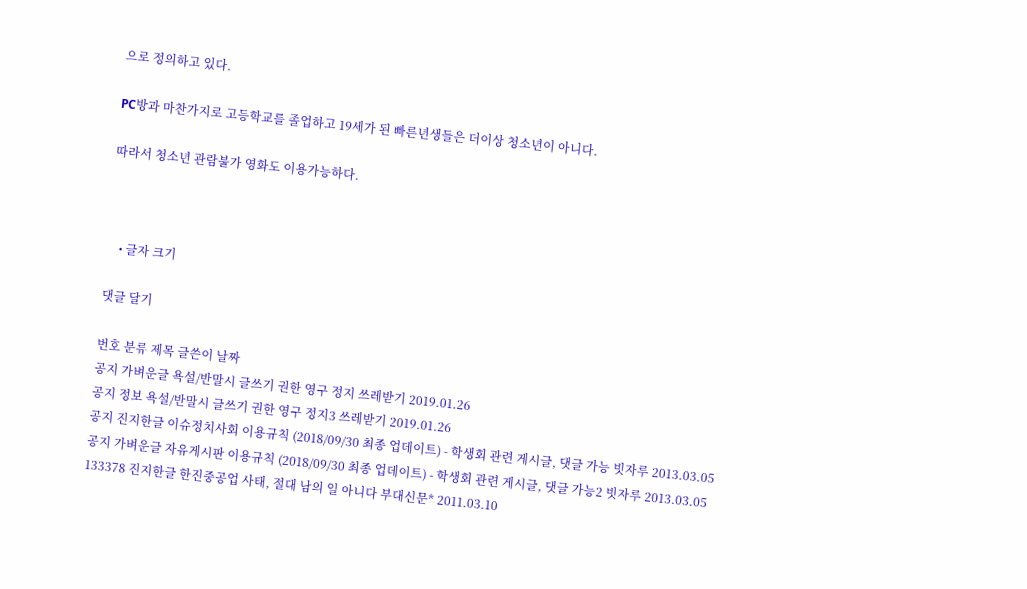으로 정의하고 있다.

PC방과 마찬가지로 고등학교를 졸업하고 19세가 된 빠른년생들은 더이상 청소년이 아니다.

따라서 청소년 관람불가 영화도 이용가능하다.



    • 글자 크기

댓글 달기

번호 분류 제목 글쓴이 날짜
공지 가벼운글 욕설/반말시 글쓰기 권한 영구 정지 쓰레받기 2019.01.26
공지 정보 욕설/반말시 글쓰기 권한 영구 정지3 쓰레받기 2019.01.26
공지 진지한글 이슈정치사회 이용규칙 (2018/09/30 최종 업데이트) - 학생회 관련 게시글, 댓글 가능 빗자루 2013.03.05
공지 가벼운글 자유게시판 이용규칙 (2018/09/30 최종 업데이트) - 학생회 관련 게시글, 댓글 가능2 빗자루 2013.03.05
133378 진지한글 한진중공업 사태, 절대 남의 일 아니다 부대신문* 2011.03.10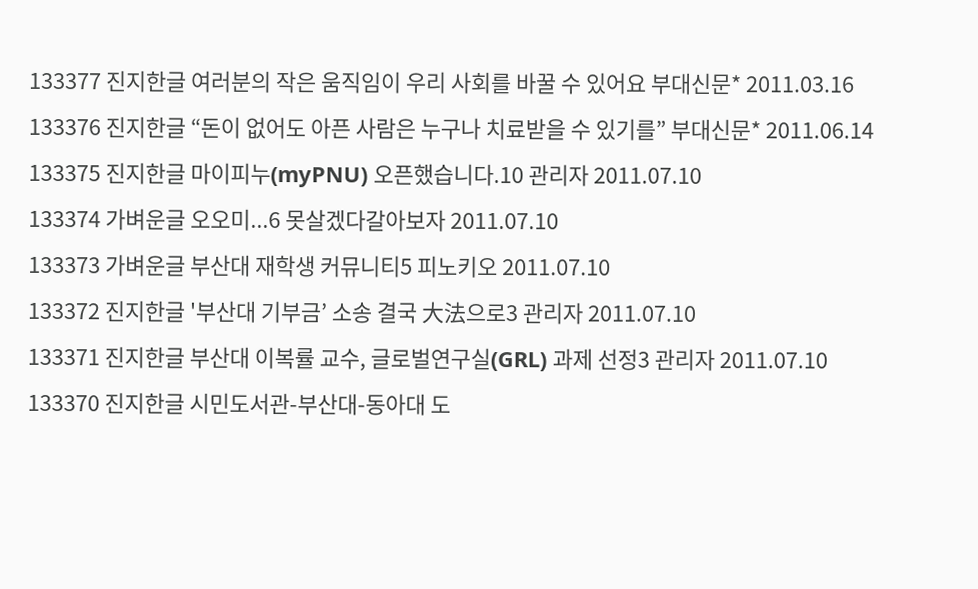133377 진지한글 여러분의 작은 움직임이 우리 사회를 바꿀 수 있어요 부대신문* 2011.03.16
133376 진지한글 “돈이 없어도 아픈 사람은 누구나 치료받을 수 있기를” 부대신문* 2011.06.14
133375 진지한글 마이피누(myPNU) 오픈했습니다.10 관리자 2011.07.10
133374 가벼운글 오오미...6 못살겠다갈아보자 2011.07.10
133373 가벼운글 부산대 재학생 커뮤니티5 피노키오 2011.07.10
133372 진지한글 '부산대 기부금’ 소송 결국 大法으로3 관리자 2011.07.10
133371 진지한글 부산대 이복률 교수, 글로벌연구실(GRL) 과제 선정3 관리자 2011.07.10
133370 진지한글 시민도서관-부산대-동아대 도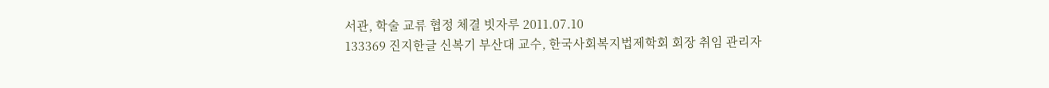서관, 학술 교류 협정 체결 빗자루 2011.07.10
133369 진지한글 신복기 부산대 교수, 한국사회복지법제학회 회장 취임 관리자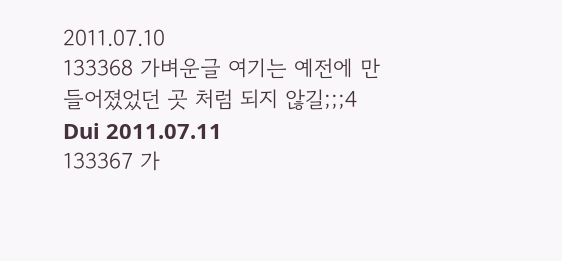2011.07.10
133368 가벼운글 여기는 예전에 만들어졌었던 곳 처럼 되지 않길;;;4 Dui 2011.07.11
133367 가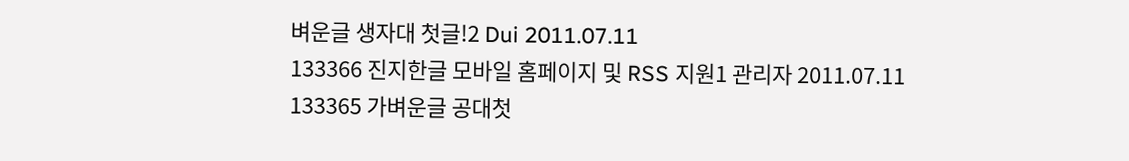벼운글 생자대 첫글!2 Dui 2011.07.11
133366 진지한글 모바일 홈페이지 및 RSS 지원1 관리자 2011.07.11
133365 가벼운글 공대첫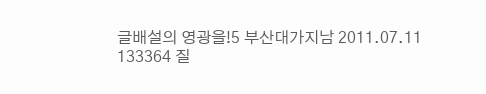글배설의 영광을!5 부산대가지남 2011.07.11
133364 질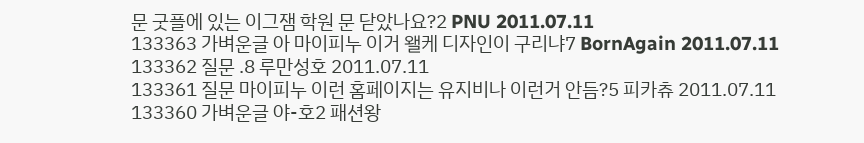문 굿플에 있는 이그잼 학원 문 닫았나요?2 PNU 2011.07.11
133363 가벼운글 아 마이피누 이거 왤케 디자인이 구리냐7 BornAgain 2011.07.11
133362 질문 .8 루만성호 2011.07.11
133361 질문 마이피누 이런 홈페이지는 유지비나 이런거 안듬?5 피카츄 2011.07.11
133360 가벼운글 야-호2 패션왕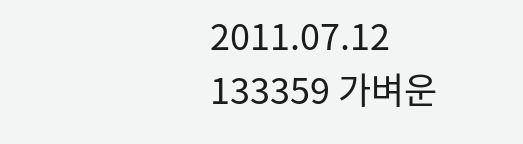2011.07.12
133359 가벼운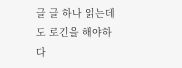글 글 하나 읽는데도 로긴을 해야하다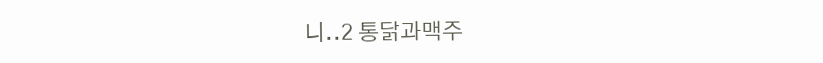니..2 통닭과맥주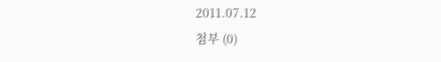2011.07.12
첨부 (0)